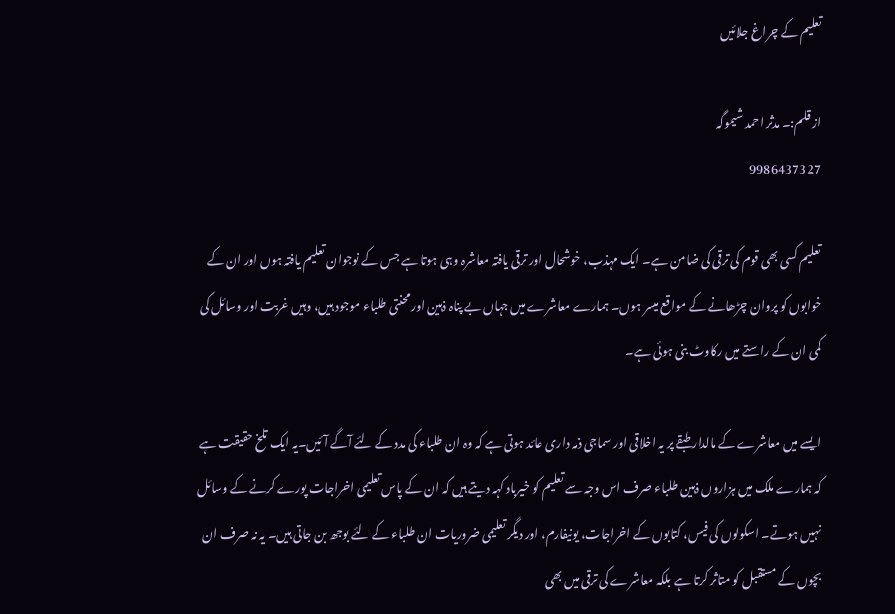تعلیم کے چراغ جلائیں

از قلم:۔ مدثر احمد شیموگہ
9986437327

تعلیم کسی بھی قوم کی ترقی کی ضامن ہے۔ ایک مہذب، خوشحال اور ترقی یافتہ معاشرہ وہی ہوتا ہے جس کے نوجوان تعلیم یافتہ ہوں اور ان کے خوابوں کو پروان چڑھانے کے مواقع میسر ہوں۔ ہمارے معاشرے میں جہاں بے پناہ ذہین اور محنتی طلباء موجود ہیں، وہیں غربت اور وسائل کی کمی ان کے راستے میں رکاوٹ بنی ہوئی ہے۔

ایسے میں معاشرے کے مالدار طبقے پر یہ اخلاقی اور سماجی ذمہ داری عائد ہوتی ہے کہ وہ ان طلباء کی مدد کے لئے آگے آئیں۔یہ ایک تلخ حقیقت ہے کہ ہمارے ملک میں ہزاروں ذہین طلباء صرف اس وجہ سے تعلیم کو خیرباد کہہ دیتے ہیں کہ ان کے پاس تعلیمی اخراجات پورے کرنے کے وسائل نہیں ہوتے۔ اسکولوں کی فیس، کتابوں کے اخراجات، یونیفارم، اور دیگر تعلیمی ضروریات ان طلباء کے لئے بوجھ بن جاتی ہیں۔ یہ نہ صرف ان بچوں کے مستقبل کو متاثر کرتا ہے بلکہ معاشرے کی ترقی میں بھی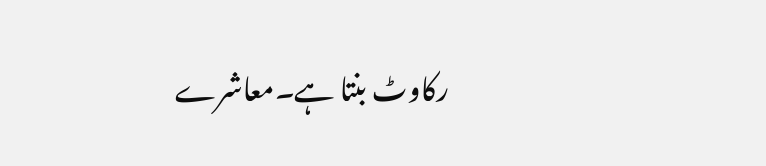رکاوٹ بنتا ہے۔معاشرے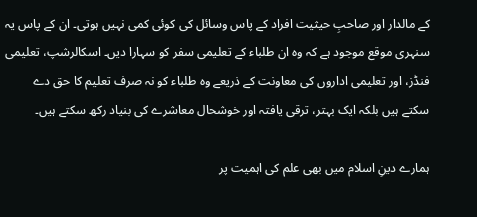کے مالدار اور صاحبِ حیثیت افراد کے پاس وسائل کی کوئی کمی نہیں ہوتی۔ ان کے پاس یہ سنہری موقع موجود ہے کہ وہ ان طلباء کے تعلیمی سفر کو سہارا دیں۔ اسکالرشپ، تعلیمی فنڈز، اور تعلیمی اداروں کی معاونت کے ذریعے وہ طلباء کو نہ صرف تعلیم کا حق دے سکتے ہیں بلکہ ایک بہتر، ترقی یافتہ اور خوشحال معاشرے کی بنیاد رکھ سکتے ہیں۔

ہمارے دینِ اسلام میں بھی علم کی اہمیت پر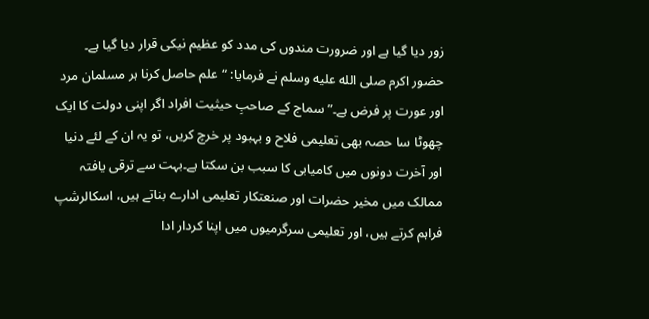زور دیا گیا ہے اور ضرورت مندوں کی مدد کو عظیم نیکی قرار دیا گیا ہے۔ حضور اکرم صلى الله عليه وسلم نے فرمایا: “علم حاصل کرنا ہر مسلمان مرد اور عورت پر فرض ہے۔” سماج کے صاحبِ حیثیت افراد اگر اپنی دولت کا ایک چھوٹا سا حصہ بھی تعلیمی فلاح و بہبود پر خرچ کریں، تو یہ ان کے لئے دنیا اور آخرت دونوں میں کامیابی کا سبب بن سکتا ہے۔بہت سے ترقی یافتہ ممالک میں مخیر حضرات اور صنعتکار تعلیمی ادارے بناتے ہیں، اسکالرشپ فراہم کرتے ہیں، اور تعلیمی سرگرمیوں میں اپنا کردار ادا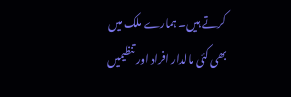کرتے ہیں۔ ہمارے ملک میں بھی کئی مالدار افراد اور تنظیمیں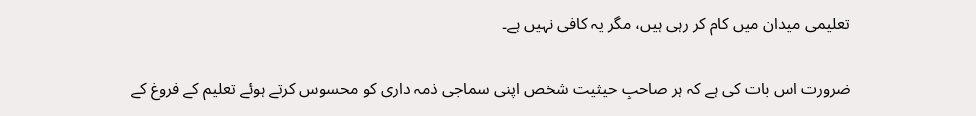تعلیمی میدان میں کام کر رہی ہیں، مگر یہ کافی نہیں ہے۔

ضرورت اس بات کی ہے کہ ہر صاحبِ حیثیت شخص اپنی سماجی ذمہ داری کو محسوس کرتے ہوئے تعلیم کے فروغ کے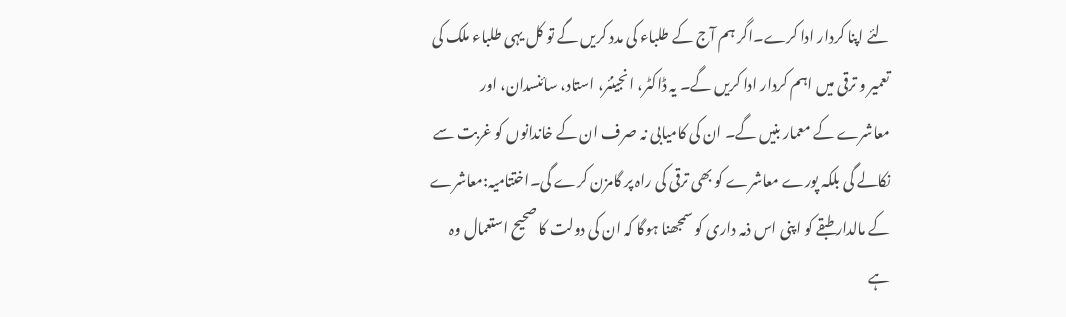لئے اپنا کردار ادا کرے۔اگر ہم آج کے طلباء کی مدد کریں گے تو کل یہی طلباء ملک کی تعمیر و ترقی میں اہم کردار ادا کریں گے۔ یہ ڈاکٹر، انجینئر، استاد، سائنسدان، اور معاشرے کے معمار بنیں گے۔ ان کی کامیابی نہ صرف ان کے خاندانوں کو غربت سے نکالے گی بلکہ پورے معاشرے کو بھی ترقی کی راہ پر گامزن کرے گی۔اختتامیہ:معاشرے کے مالدار طبقے کو اپنی اس ذمہ داری کو سمجھنا ہوگا کہ ان کی دولت کا صحیح استعمال وہ ہے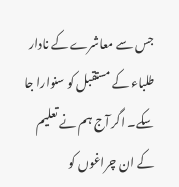جس سے معاشرے کے نادار طلباء کے مستقبل کو سنوارا جا سکے۔ اگر آج ہم نے تعلیم کے ان چراغوں کو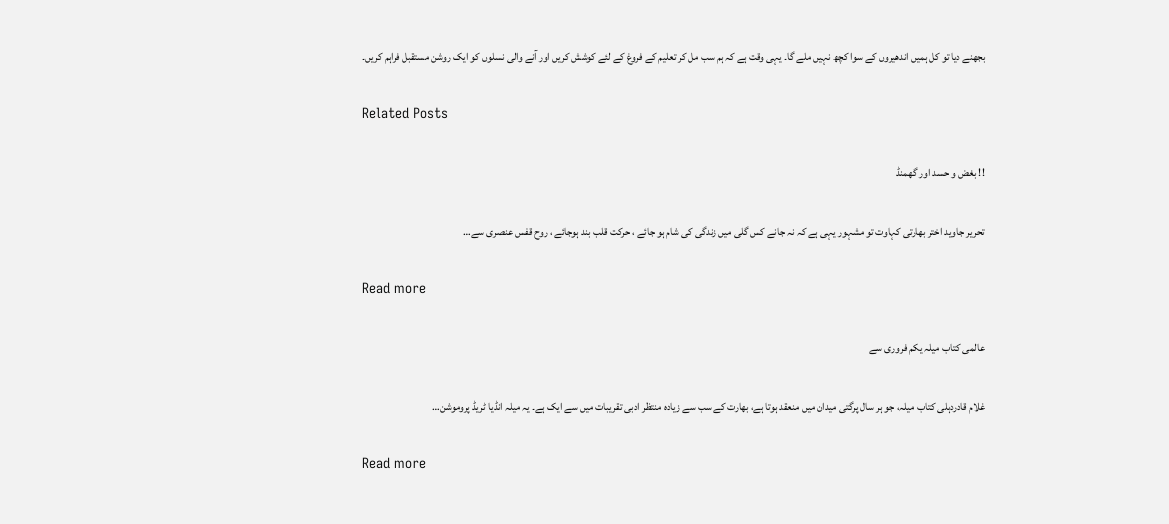بجھنے دیا تو کل ہمیں اندھیروں کے سوا کچھ نہیں ملے گا۔ یہی وقت ہے کہ ہم سب مل کر تعلیم کے فروغ کے لئے کوشش کریں اور آنے والی نسلوں کو ایک روشن مستقبل فراہم کریں۔

Related Posts

!! بغض و حسد اور گھمنڈ

تحریر جاوید اختر بھارتی کہاوت تو مشہور یہی ہے کہ نہ جانے کس گلی میں زندگی کی شام ہو جائے ، حرکت قلب بند ہوجائے ، روح قفس عنصری سے…

Read more

عالمی کتاب میلہ یکم فروری سے

غلام قادردہلی کتاب میلہ، جو ہر سال پرگتی میدان میں منعقد ہوتا ہے، بھارت کے سب سے زیادہ منتظر ادبی تقریبات میں سے ایک ہے۔ یہ میلہ انڈیا ٹریڈ پروموشن…

Read more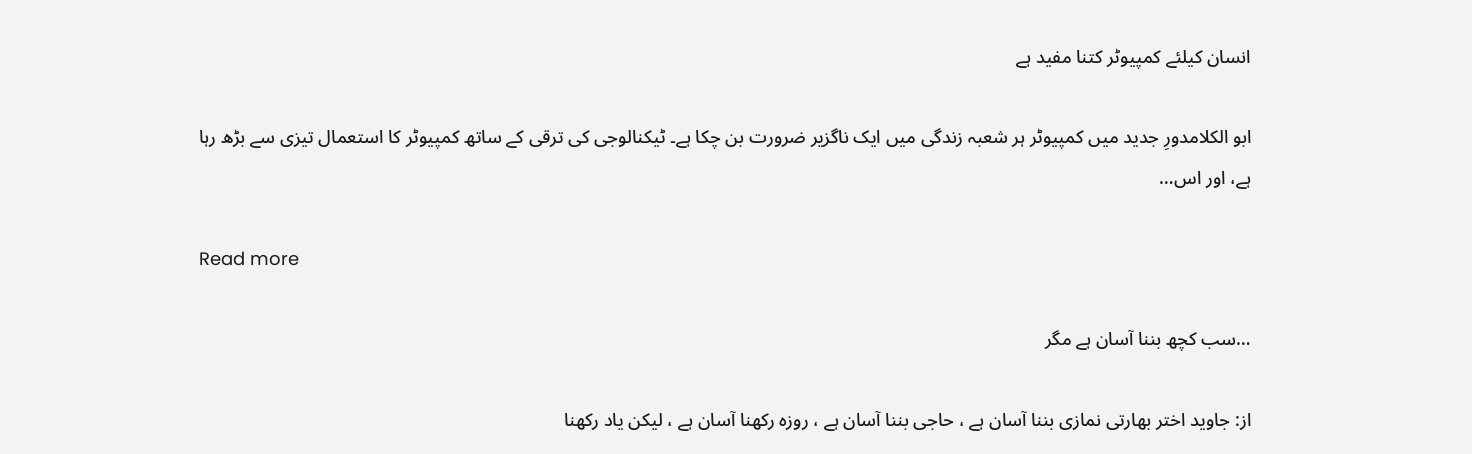انسان کیلئے کمپیوٹر کتنا مفید ہے

ابو الکلامدورِ جدید میں کمپیوٹر ہر شعبہ زندگی میں ایک ناگزیر ضرورت بن چکا ہے۔ ٹیکنالوجی کی ترقی کے ساتھ کمپیوٹر کا استعمال تیزی سے بڑھ رہا ہے، اور اس…

Read more

…سب کچھ بننا آسان ہے مگر

از: جاوید اختر بھارتی نمازی بننا آسان ہے ، حاجی بننا آسان ہے ، روزہ رکھنا آسان ہے ، لیکن یاد رکھنا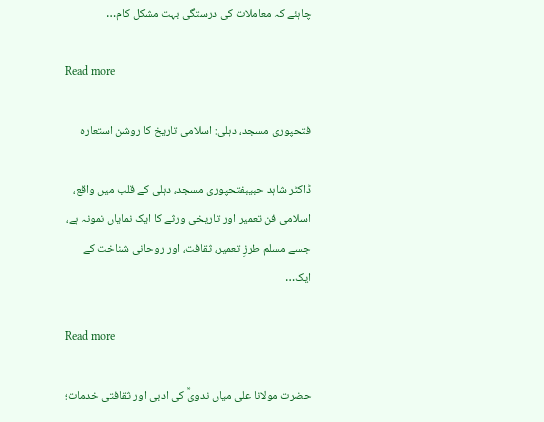چاہئے کہ معاملات کی درستگی بہت مشکل کام…

Read more

فتحپوری مسجد، دہلی: اسلامی تاریخ کا روشن استعارہ

ڈاکٹر شاہد حبیبفتحپوری مسجد، دہلی کے قلب میں واقع، اسلامی فن تعمیر اور تاریخی ورثے کا ایک نمایاں نمونہ ہے، جسے مسلم طرزِ تعمیر، ثقافت، اور روحانی شناخت کے ایک…

Read more

حضرت مولانا علی میاں ندویؒ کی ادبی اور ثقافتی خدمات؛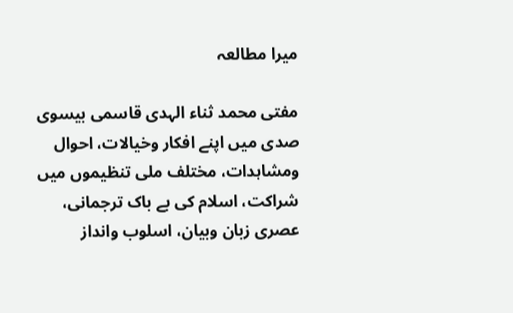میرا مطالعہ

مفتی محمد ثناء الہدی قاسمی بیسوی صدی میں اپنے افکار وخیالات، احوال ومشاہدات، مختلف ملی تنظیموں میں شراکت، اسلام کی بے باک ترجمانی، عصری زبان وبیان، اسلوب وانداز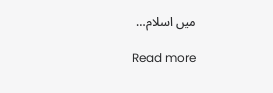میں اسلام…

Read more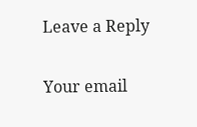Leave a Reply

Your email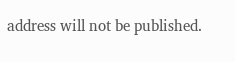address will not be published.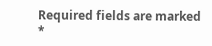Required fields are marked *